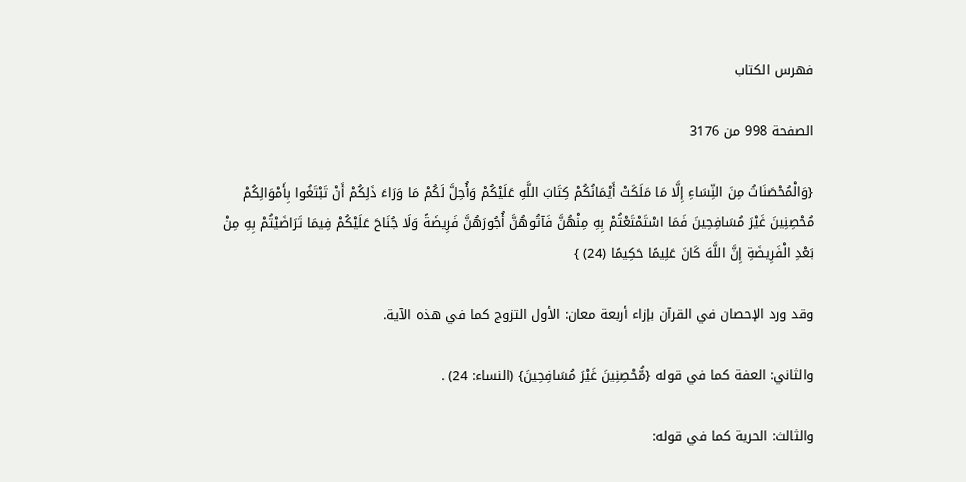فهرس الكتاب

الصفحة 998 من 3176

{وَالْمُحْصَنَاتُ مِنَ النِّسَاءِ إِلَّا مَا مَلَكَتْ أَيْمَانُكُمْ كِتَابَ اللَّهِ عَلَيْكُمْ وَأُحِلَّ لَكُمْ مَا وَرَاءَ ذَلِكُمْ أَنْ تَبْتَغُوا بِأَمْوَالِكُمْ مُحْصِنِينَ غَيْرَ مُسَافِحِينَ فَمَا اسْتَمْتَعْتُمْ بِهِ مِنْهُنَّ فَآتُوهُنَّ أُجُورَهُنَّ فَرِيضَةً وَلَا جُنَاحَ عَلَيْكُمْ فِيمَا تَرَاضَيْتُمْ بِهِ مِنْ بَعْدِ الْفَرِيضَةِ إِنَّ اللَّهَ كَانَ عَلِيمًا حَكِيمًا (24) }

وقد ورد الإحصان في القرآن بإزاء أربعة معان: الأول التزوج كما في هذه الآية.

والثاني: العفة كما في قوله {مُّحْصِنِينَ غَيْرَ مُسَافِحِينَ} (النساء: 24) .

والثالث: الحرية كما في قوله: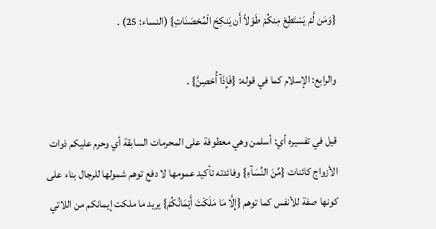{وَمَن لَّمْ يَسْتَطِعْ مِنكُمْ طَوْلاً أَن يَنكِحَ الْمُحْصَنَاتِ} (النساء: 25) .

والرابع: الإسلام كما في قوله: {فَإِذَآ أُحْصِنَّ} .

قيل في تفسيره أي: أسلمن وهي معطوفة على المحرمات السابقة أي وحرم عليكم ذوات الأزواج كائنات {مِّنَ النِّسَآءِ} وفائدته تأكيد عمومها لا دفع توهم شمولها للرجال بناء على كونها صفة للأنفس كما توهم {إِلَّا مَا مَلَكْتَ أَيْمَانُكُمْ} يريد ما ملكت إيمانكم من اللاتي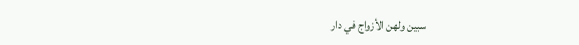سبين ولهن الأزواج في دار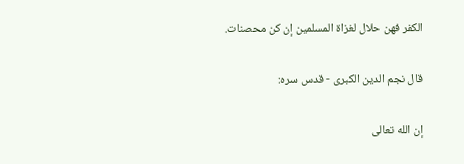الكفر فهن حلال لغزاة المسلمين إن كن محصنات.

قال نجم الدين الكبرى - قدس سره:

إن الله تعالى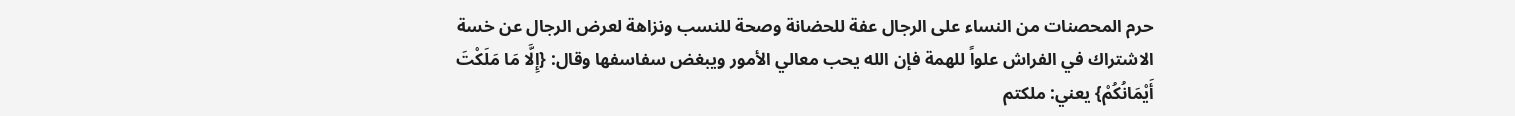حرم المحصنات من النساء على الرجال عفة للحضانة وصحة للنسب ونزاهة لعرض الرجال عن خسة الاشتراك في الفراش علواً للهمة فإن الله يحب معالي الأمور ويبغض سفاسفها وقال: {إِلَّا مَا مَلَكْتَ أَيْمَانُكُمْ} يعني: ملكتم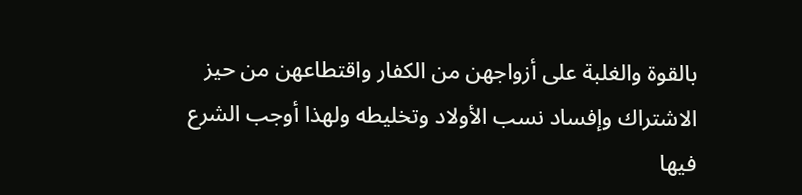بالقوة والغلبة على أزواجهن من الكفار واقتطاعهن من حيز الاشتراك وإفساد نسب الأولاد وتخليطه ولهذا أوجب الشرع فيها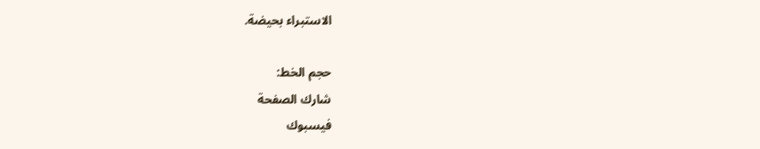الاستبراء بحيضة.

حجم الخط:
شارك الصفحة
فيسبوك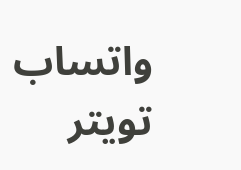واتساب تويتر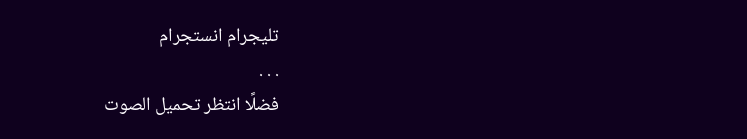تليجرام انستجرام
. . .
فضلًا انتظر تحميل الصوت